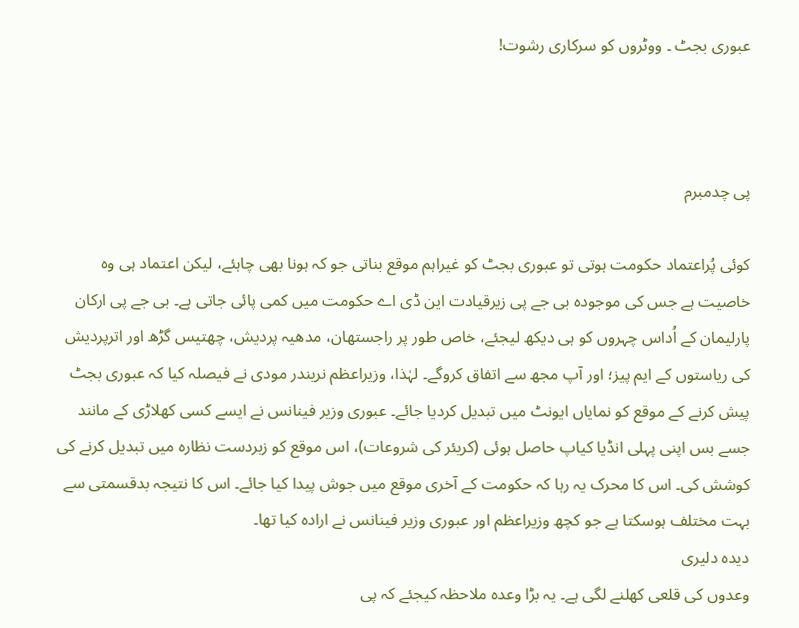عبوری بجٹ ۔ ووٹروں کو سرکاری رشوت!



پی چدمبرم

کوئی پُراعتماد حکومت ہوتی تو عبوری بجٹ کو غیراہم موقع بناتی جو کہ ہونا بھی چاہئے، لیکن اعتماد ہی وہ خاصیت ہے جس کی موجودہ بی جے پی زیرقیادت این ڈی اے حکومت میں کمی پائی جاتی ہے۔ بی جے پی ارکان پارلیمان کے اُداس چہروں کو ہی دیکھ لیجئے، خاص طور پر راجستھان، مدھیہ پردیش، چھتیس گڑھ اور اترپردیش کی ریاستوں کے ایم پیز؛ اور آپ مجھ سے اتفاق کروگے۔ لہٰذا، وزیراعظم نریندر مودی نے فیصلہ کیا کہ عبوری بجٹ پیش کرنے کے موقع کو نمایاں ایونٹ میں تبدیل کردیا جائے۔ عبوری وزیر فینانس نے ایسے کسی کھلاڑی کے مانند جسے بس اپنی پہلی انڈیا کیاپ حاصل ہوئی (کریئر کی شروعات)، اس موقع کو زبردست نظارہ میں تبدیل کرنے کی کوشش کی۔ اس کا محرک یہ رہا کہ حکومت کے آخری موقع میں جوش پیدا کیا جائے۔ اس کا نتیجہ بدقسمتی سے بہت مختلف ہوسکتا ہے جو کچھ وزیراعظم اور عبوری وزیر فینانس نے ارادہ کیا تھا۔
دیدہ دلیری
وعدوں کی قلعی کھلنے لگی ہے۔ یہ بڑا وعدہ ملاحظہ کیجئے کہ پی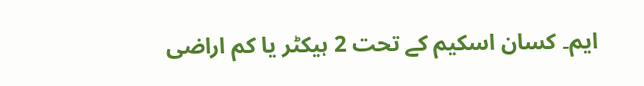ایم۔ کسان اسکیم کے تحت 2 ہیکٹر یا کم اراضی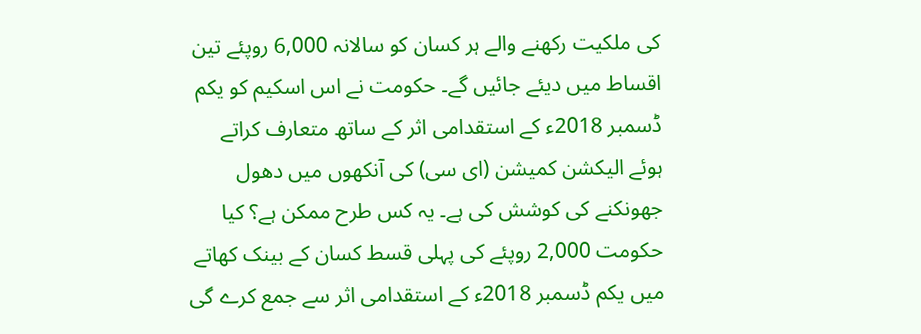کی ملکیت رکھنے والے ہر کسان کو سالانہ 6,000 روپئے تین اقساط میں دیئے جائیں گے۔ حکومت نے اس اسکیم کو یکم ڈسمبر 2018ء کے استقدامی اثر کے ساتھ متعارف کراتے ہوئے الیکشن کمیشن (ای سی) کی آنکھوں میں دھول جھونکنے کی کوشش کی ہے۔ یہ کس طرح ممکن ہے؟ کیا حکومت 2,000 روپئے کی پہلی قسط کسان کے بینک کھاتے میں یکم ڈسمبر 2018ء کے استقدامی اثر سے جمع کرے گی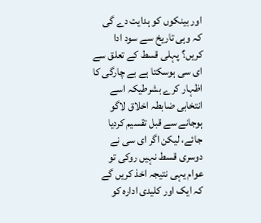اور بینکوں کو ہدایت دے گی کہ وہی تاریخ سے سود ادا کریں؟ پہلی قسط کے تعلق سے ای سی ہوسکتا ہے بے چارگی کا اظہار کرے بشرطیکہ اسے انتخابی ضابطہ اخلاق لاگو ہوجانے سے قبل تقسیم کردیا جائے، لیکن اگر ای سی نے دوسری قسط نہیں روکی تو عوام یہی نتیجہ اخذ کریں گے کہ ایک اور کلیدی ادارہ کو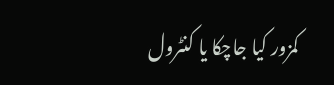کمزور کیا جاچکا یا کنٹرول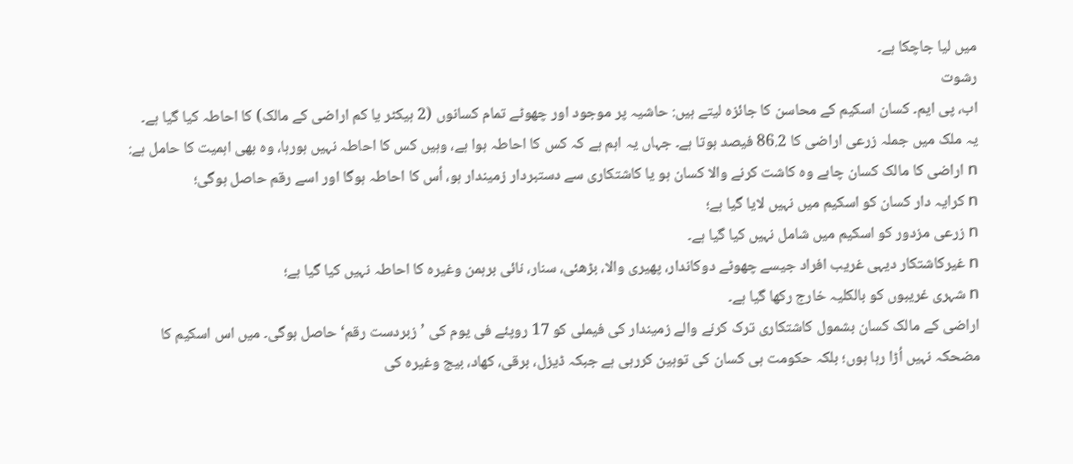میں لیا جاچکا ہے۔
رشوت
اب، پی ایم۔ کسان اسکیم کے محاسن کا جائزہ لیتے ہیں: حاشیہ پر موجود اور چھوٹے تمام کسانوں (2 ہیکٹر یا کم اراضی کے مالک) کا احاطہ کیا گیا ہے۔ یہ ملک میں جملہ زرعی اراضی کا 86.2 فیصد ہوتا ہے۔ جہاں یہ اہم ہے کہ کس کا احاطہ ہوا ہے، وہیں کس کا احاطہ نہیں ہورہا، وہ بھی اہمیت کا حامل ہے:
n اراضی کا مالک کسان چاہے وہ کاشت کرنے والا کسان ہو یا کاشتکاری سے دستبردار زمیندار ہو، اُس کا احاطہ ہوگا اور اسے رقم حاصل ہوگی؛
n کرایہ دار کسان کو اسکیم میں نہیں لایا گیا ہے؛
n زرعی مزدور کو اسکیم میں شامل نہیں کیا گیا ہے۔
n غیرکاشتکار دیہی غریب افراد جیسے چھوٹے دوکاندار، پھیری والا، بڑھئی، سنار، نائی برہمن وغیرہ کا احاطہ نہیں کیا گیا ہے؛
n شہری غریبوں کو بالکلیہ خارج رکھا گیا ہے۔
اراضی کے مالک کسان بشمول کاشتکاری ترک کرنے والے زمیندار کی فیملی کو 17 روپئے فی یوم کی ’زبردست رقم‘ حاصل ہوگی۔ میں اس اسکیم کا مضحکہ نہیں اُڑا رہا ہوں؛ بلکہ حکومت ہی کسان کی توہین کررہی ہے جبکہ ڈیزل، برقی، کھاد، بیج وغیرہ کی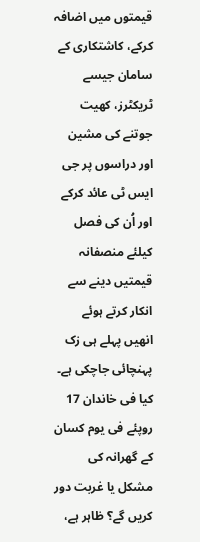قیمتوں میں اضافہ کرکے، کاشتکاری کے سامان جیسے ٹریکٹرز، کھیت جوتنے کی مشین اور دراسوں پر جی ایس ٹی عائد کرکے اور اُن کی فصل کیلئے منصفانہ قیمتیں دینے سے انکار کرتے ہوئے انھیں پہلے ہی زک پہنچائی جاچکی ہے۔ کیا فی خاندان 17 روپئے فی یوم کسان کے گھرانہ کی مشکل یا غربت دور کریں گے؟ ظاہر ہے،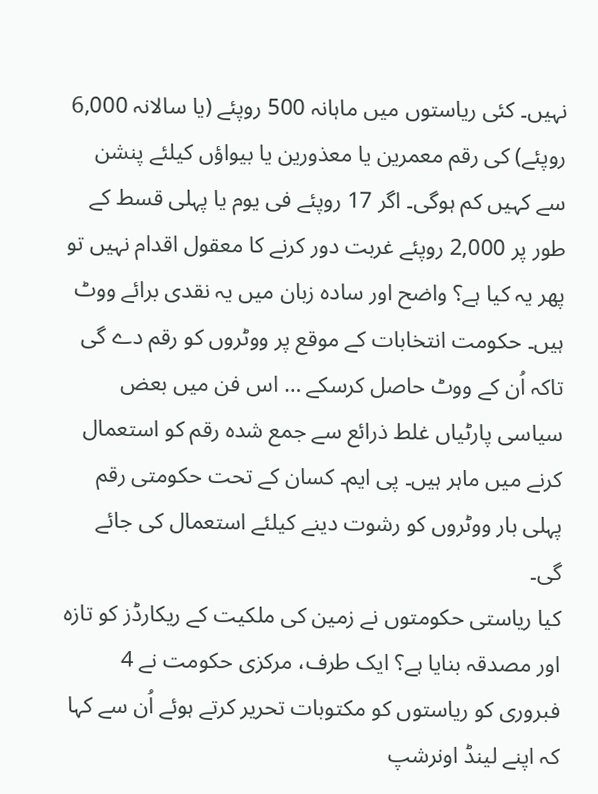نہیں۔ کئی ریاستوں میں ماہانہ 500 روپئے (یا سالانہ 6,000 روپئے) کی رقم معمرین یا معذورین یا بیواؤں کیلئے پنشن سے کہیں کم ہوگی۔ اگر 17 روپئے فی یوم یا پہلی قسط کے طور پر 2,000 روپئے غربت دور کرنے کا معقول اقدام نہیں تو پھر یہ کیا ہے؟ واضح اور سادہ زبان میں یہ نقدی برائے ووٹ ہیں۔ حکومت انتخابات کے موقع پر ووٹروں کو رقم دے گی تاکہ اُن کے ووٹ حاصل کرسکے … اس فن میں بعض سیاسی پارٹیاں غلط ذرائع سے جمع شدہ رقم کو استعمال کرنے میں ماہر ہیں۔ پی ایم۔ کسان کے تحت حکومتی رقم پہلی بار ووٹروں کو رشوت دینے کیلئے استعمال کی جائے گی۔
کیا ریاستی حکومتوں نے زمین کی ملکیت کے ریکارڈز کو تازہ اور مصدقہ بنایا ہے؟ ایک طرف، مرکزی حکومت نے 4 فبروری کو ریاستوں کو مکتوبات تحریر کرتے ہوئے اُن سے کہا کہ اپنے لینڈ اونرشپ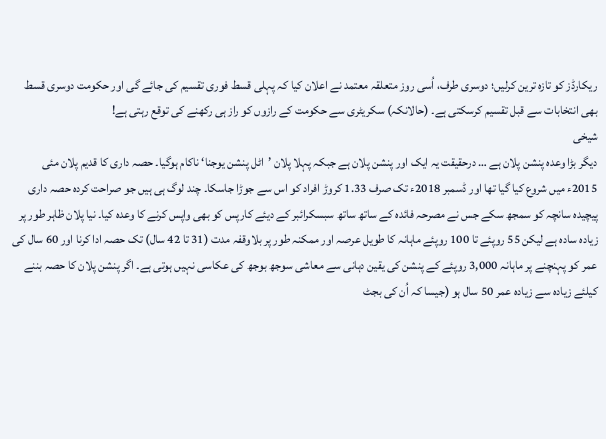ریکارڈز کو تازہ ترین کرلیں؛ دوسری طرف، اُسی روز متعلقہ معتمد نے اعلان کیا کہ پہلی قسط فوری تقسیم کی جائے گی اور حکومت دوسری قسط بھی انتخابات سے قبل تقسیم کرسکتی ہے۔ (حالانکہ) سکریٹری سے حکومت کے رازوں کو راز ہی رکھنے کی توقع رہتی ہے!
شیخی
دیگر بڑا وعدہ پنشن پلان ہے … درحقیقت یہ ایک اور پنشن پلان ہے جبکہ پہلا پلان ’اٹل پنشن یوجنا‘ ناکام ہوگیا۔ حصہ داری کا قدیم پلان مئی 2015ء میں شروع کیا گیا تھا اور ڈسمبر 2018ء تک صرف 1.33 کروڑ افراد کو اس سے جوڑا جاسکا۔ چند لوگ ہی ہیں جو صراحت کردہ حصہ داری پیچیدہ سانچہ کو سمجھ سکے جس نے مصرحہ فائدہ کے ساتھ ساتھ سبسکرائبر کے دیئے کارپس کو بھی واپس کرنے کا وعدہ کیا۔ نیا پلان ظاہر طور پر زیادہ سادہ ہے لیکن 55 روپئے تا 100 روپئے ماہانہ کا طویل عرصہ اور ممکنہ طور پر بلاوقفہ مدت (31 تا 42 سال) تک حصہ ادا کرنا اور 60 سال کی عمر کو پہنچنے پر ماہانہ 3,000 روپئے کے پنشن کی یقین دہانی سے معاشی سوجھ بوجھ کی عکاسی نہیں ہوتی ہے۔ اگر پنشن پلان کا حصہ بننے کیلئے زیادہ سے زیادہ عمر 50 سال ہو (جیسا کہ اُن کی بجٹ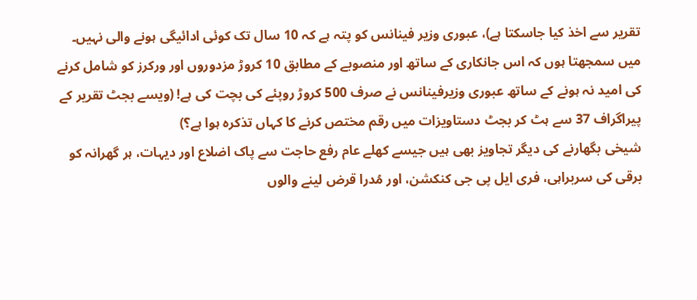تقریر سے اخذ کیا جاسکتا ہے)، عبوری وزیر فینانس کو پتہ ہے کہ 10 سال تک کوئی ادائیگی ہونے والی نہیں۔ میں سمجھتا ہوں کہ اس جانکاری کے ساتھ اور منصوبے کے مطابق 10 کروڑ مزدوروں اور ورکرز کو شامل کرنے کی امید نہ ہونے کے ساتھ عبوری وزیرفینانس نے صرف 500 کروڑ روپئے کی بچت کی ہے! (ویسے بجٹ تقریر کے پیراگراف 37 سے ہٹ کر بجٹ دستاویزات میں رقم مختص کرنے کا کہاں تذکرہ ہوا ہے؟)
شیخی بگھارنے کی دیگر تجاویز بھی ہیں جیسے کھلے عام رفع حاجت سے پاک اضلاع اور دیہات، ہر گھرانہ کو برقی کی سربراہی، فری ایل پی جی کنکشن، اور مُدرا قرض لینے والوں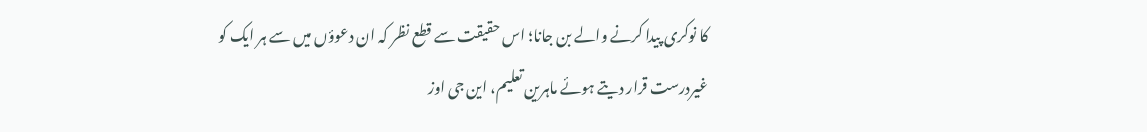کا نوکری پیدا کرنے والے بن جانا؛ اس حقیقت سے قطع نظر کہ ان دعوؤں میں سے ہر ایک کو غیردرست قرار دیتے ہوئے ماہرین تعلیم، این جی اوز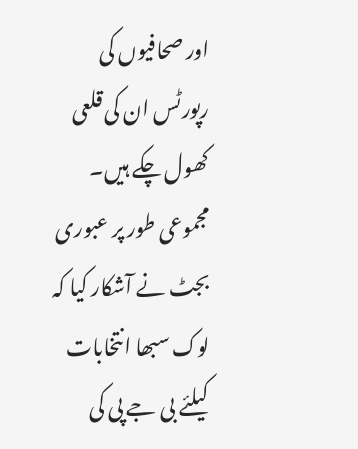اور صحافیوں کی رپورٹس ان کی قلعی کھول چکے ہیں۔ مجموعی طور پر عبوری بجٹ نے آشکار کیا کہ لوک سبھا انتخابات کیلئے بی جے پی کی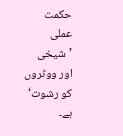حکمت عملی ’شیخی اور ووٹروں کو رشوت‘ ہے۔